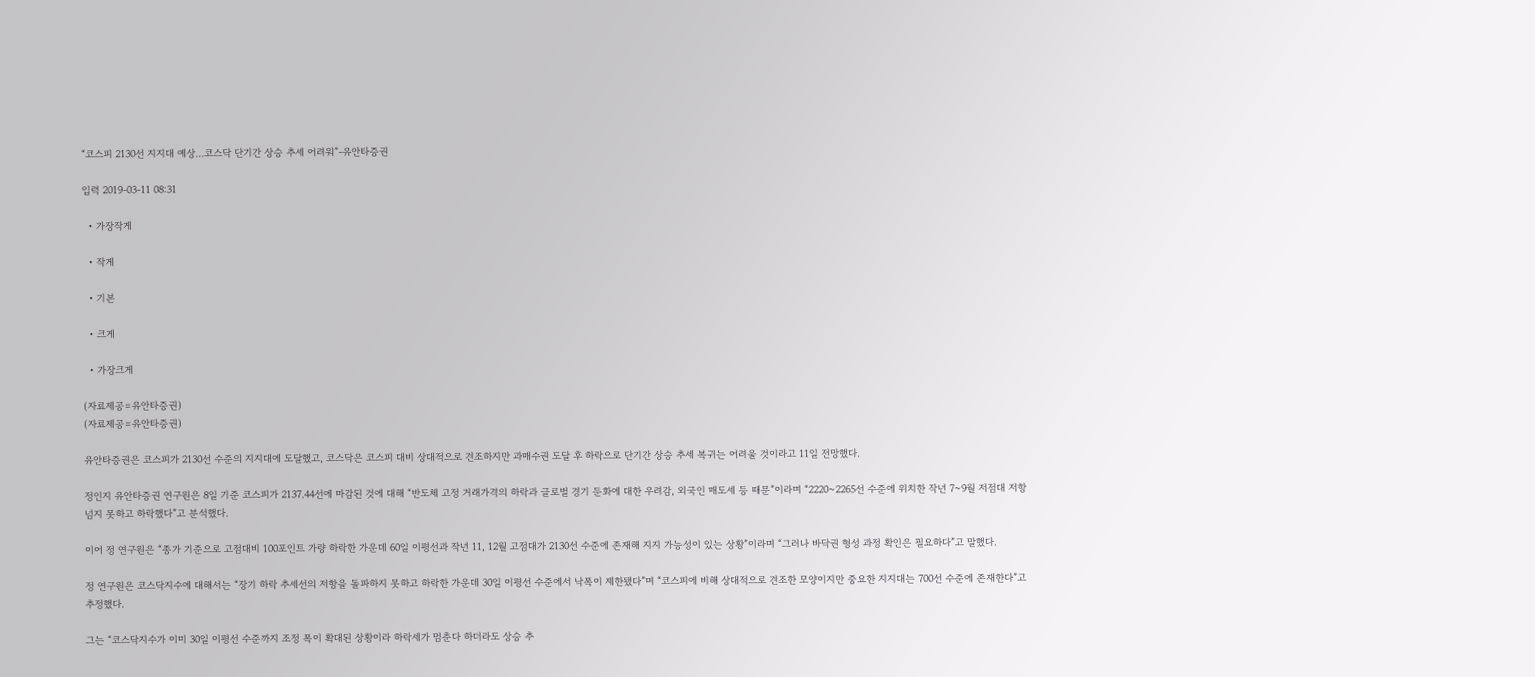“코스피 2130선 지지대 예상…코스닥 단기간 상승 추세 어려워”-유안타증권

입력 2019-03-11 08:31

  • 가장작게

  • 작게

  • 기본

  • 크게

  • 가장크게

(자료제공=유안타증권)
(자료제공=유안타증권)

유안타증권은 코스피가 2130선 수준의 지지대에 도달했고, 코스닥은 코스피 대비 상대적으로 견조하지만 과매수권 도달 후 하락으로 단기간 상승 추세 복귀는 어려울 것이라고 11일 전망했다.

정인지 유안타증권 연구원은 8일 기준 코스피가 2137.44선에 마감된 것에 대해 “반도체 고정 거래가격의 하락과 글로벌 경기 둔화에 대한 우려감, 외국인 매도세 등 때문”이라며 “2220~2265선 수준에 위치한 작년 7~9월 저점대 저항 넘지 못하고 하락했다”고 분석했다.

이어 정 연구원은 “종가 기준으로 고점대비 100포인트 가량 하락한 가운데 60일 이평선과 작년 11, 12월 고점대가 2130선 수준에 존재해 지지 가능성이 있는 상황”이라며 “그러나 바닥권 형성 과정 확인은 필요하다”고 말했다.

정 연구원은 코스닥지수에 대해서는 “장기 하락 추세선의 저항을 돌파하지 못하고 하락한 가운데 30일 이평선 수준에서 낙폭이 제한됐다”며 “코스피에 비해 상대적으로 견조한 모양이지만 중요한 지지대는 700선 수준에 존재한다”고 추정했다.

그는 “코스닥지수가 이미 30일 이평선 수준까지 조정 폭이 확대된 상황이라 하락세가 멈춘다 하더라도 상승 추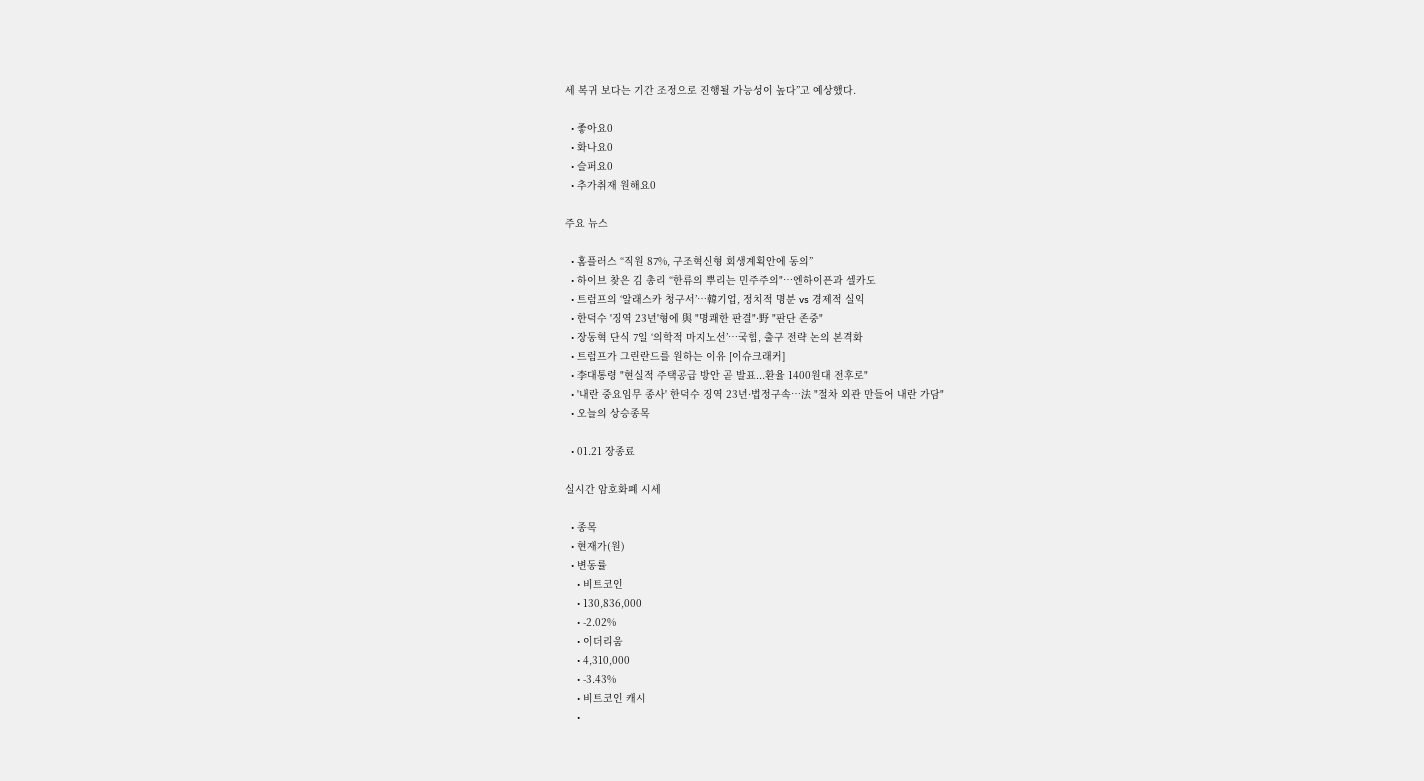세 복귀 보다는 기간 조정으로 진행될 가능성이 높다”고 예상했다.

  • 좋아요0
  • 화나요0
  • 슬퍼요0
  • 추가취재 원해요0

주요 뉴스

  • 홈플러스 “직원 87%, 구조혁신형 회생계획안에 동의”
  • 하이브 찾은 김 총리 “한류의 뿌리는 민주주의"⋯엔하이픈과 셀카도
  • 트럼프의 ‘알래스카 청구서’…韓기업, 정치적 명분 vs 경제적 실익
  • 한덕수 '징역 23년'형에 與 "명쾌한 판결"·野 "판단 존중"
  • 장동혁 단식 7일 ‘의학적 마지노선’…국힘, 출구 전략 논의 본격화
  • 트럼프가 그린란드를 원하는 이유 [이슈크래커]
  • 李대통령 "현실적 주택공급 방안 곧 발표...환율 1400원대 전후로"
  • '내란 중요임무 종사' 한덕수 징역 23년·법정구속…法 "절차 외관 만들어 내란 가담"
  • 오늘의 상승종목

  • 01.21 장종료

실시간 암호화폐 시세

  • 종목
  • 현재가(원)
  • 변동률
    • 비트코인
    • 130,836,000
    • -2.02%
    • 이더리움
    • 4,310,000
    • -3.43%
    • 비트코인 캐시
    •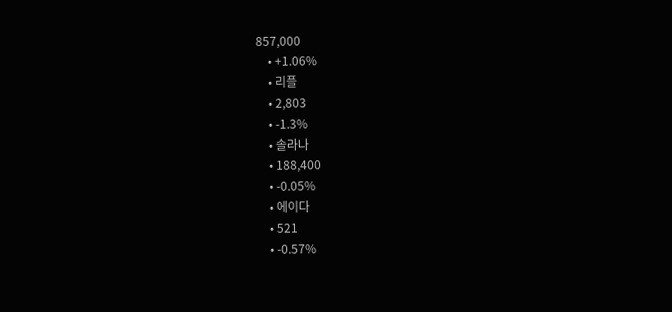857,000
    • +1.06%
    • 리플
    • 2,803
    • -1.3%
    • 솔라나
    • 188,400
    • -0.05%
    • 에이다
    • 521
    • -0.57%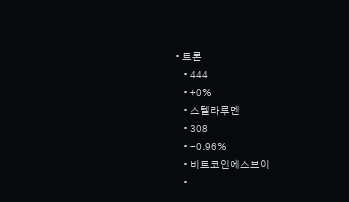• 트론
    • 444
    • +0%
    • 스텔라루멘
    • 308
    • -0.96%
    • 비트코인에스브이
    •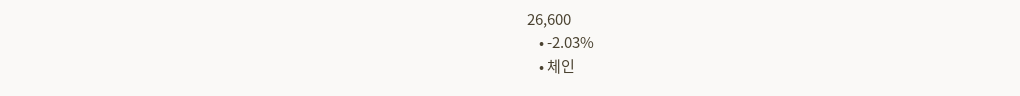26,600
    • -2.03%
    • 체인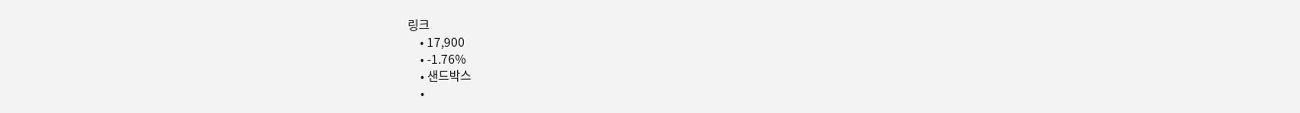링크
    • 17,900
    • -1.76%
    • 샌드박스
    •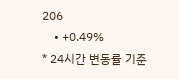206
    • +0.49%
* 24시간 변동률 기준